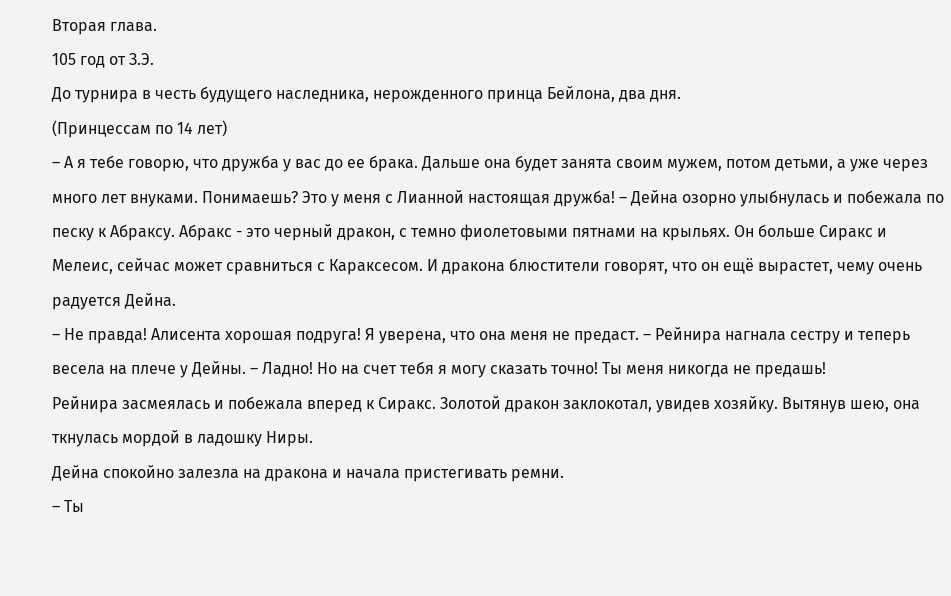Вторая глава.
105 год от З.Э.
До турнира в честь будущего наследника, нерожденного принца Бейлона, два дня.
(Принцессам по 14 лет)
– А я тебе говорю, что дружба у вас до ее брака. Дальше она будет занята своим мужем, потом детьми, а уже через много лет внуками. Понимаешь? Это у меня с Лианной настоящая дружба! – Дейна озорно улыбнулась и побежала по песку к Абраксу. Абракс - это черный дракон, с темно фиолетовыми пятнами на крыльях. Он больше Сиракс и Мелеис, сейчас может сравниться с Караксесом. И дракона блюстители говорят, что он ещё вырастет, чему очень радуется Дейна.
– Не правда! Алисента хорошая подруга! Я уверена, что она меня не предаст. – Рейнира нагнала сестру и теперь весела на плече у Дейны. – Ладно! Но на счет тебя я могу сказать точно! Ты меня никогда не предашь!
Рейнира засмеялась и побежала вперед к Сиракс. Золотой дракон заклокотал, увидев хозяйку. Вытянув шею, она ткнулась мордой в ладошку Ниры.
Дейна спокойно залезла на дракона и начала пристегивать ремни.
– Ты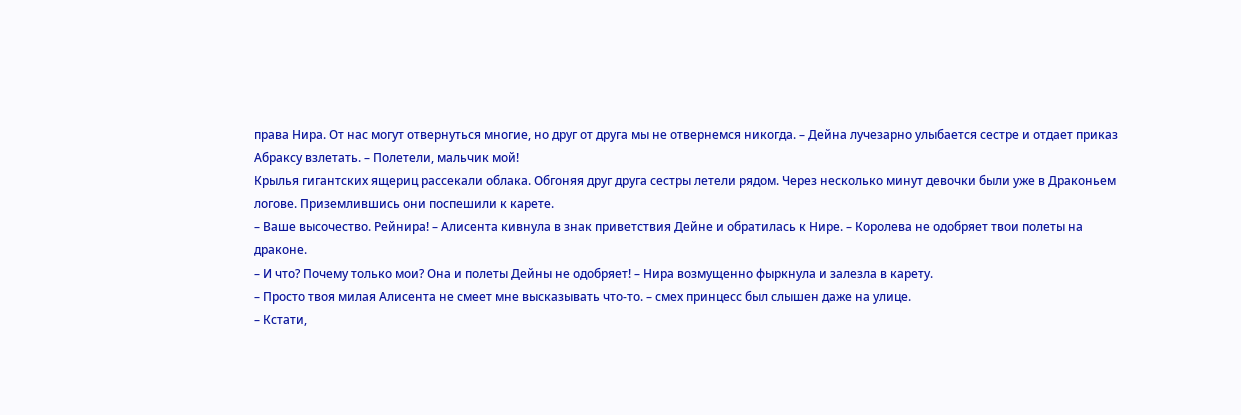права Нира. От нас могут отвернуться многие, но друг от друга мы не отвернемся никогда. – Дейна лучезарно улыбается сестре и отдает приказ Абраксу взлетать. – Полетели, мальчик мой!
Крылья гигантских ящериц рассекали облака. Обгоняя друг друга сестры летели рядом. Через несколько минут девочки были уже в Драконьем логове. Приземлившись они поспешили к карете.
– Ваше высочество. Рейнира! – Алисента кивнула в знак приветствия Дейне и обратилась к Нире. – Королева не одобряет твои полеты на драконе.
– И что? Почему только мои? Она и полеты Дейны не одобряет! – Нира возмущенно фыркнула и залезла в карету.
– Просто твоя милая Алисента не смеет мне высказывать что-то. – смех принцесс был слышен даже на улице.
– Кстати,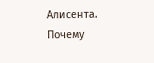Алисента. Почему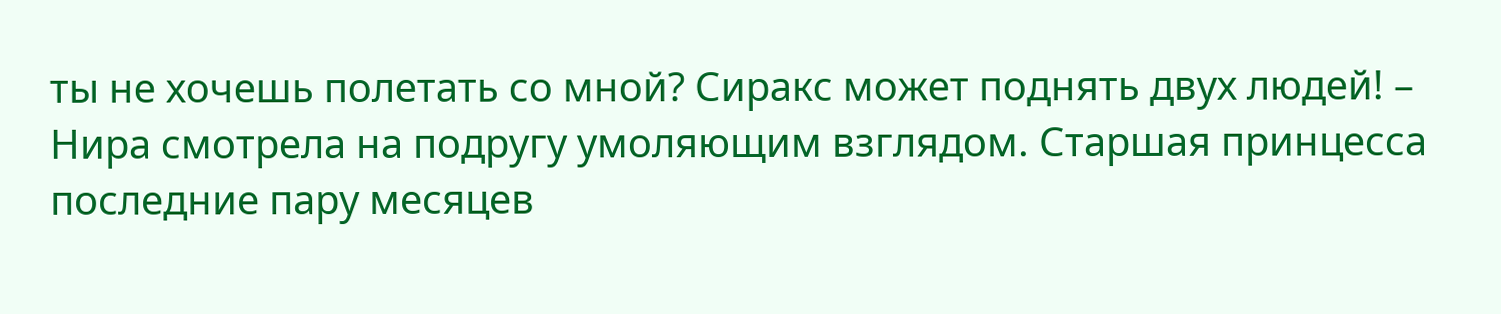ты не хочешь полетать со мной? Сиракс может поднять двух людей! – Нира смотрела на подругу умоляющим взглядом. Старшая принцесса последние пару месяцев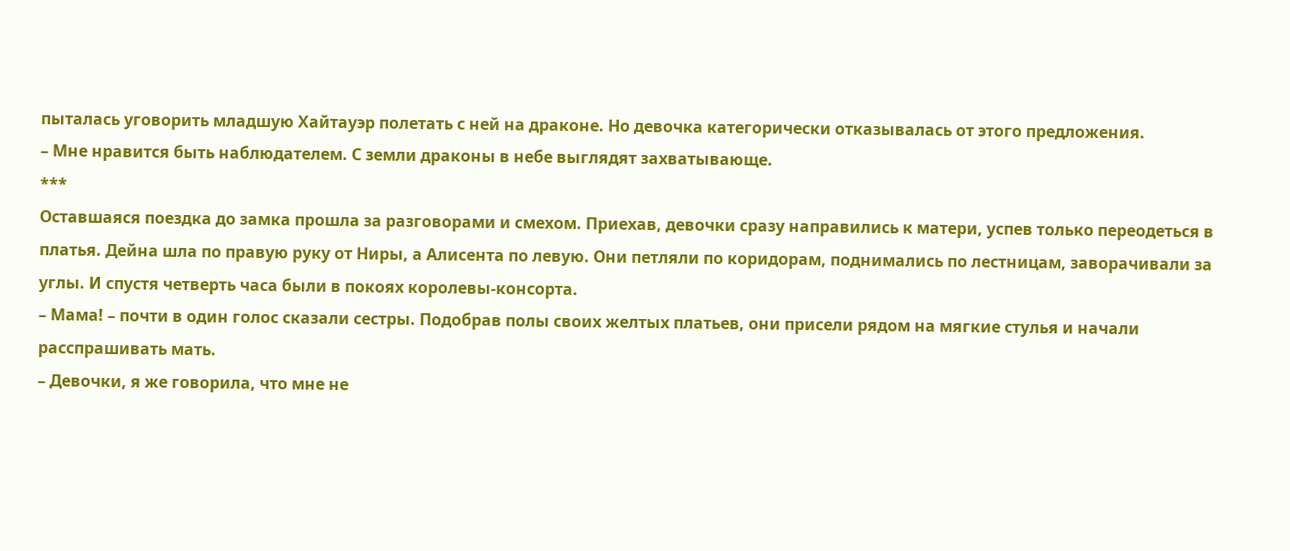пыталась уговорить младшую Хайтауэр полетать с ней на драконе. Но девочка категорически отказывалась от этого предложения.
– Мне нравится быть наблюдателем. С земли драконы в небе выглядят захватывающе.
***
Оставшаяся поездка до замка прошла за разговорами и смехом. Приехав, девочки сразу направились к матери, успев только переодеться в платья. Дейна шла по правую руку от Ниры, а Алисента по левую. Они петляли по коридорам, поднимались по лестницам, заворачивали за углы. И спустя четверть часа были в покоях королевы-консорта.
– Мама! – почти в один голос сказали сестры. Подобрав полы своих желтых платьев, они присели рядом на мягкие стулья и начали расспрашивать мать.
– Девочки, я же говорила, что мне не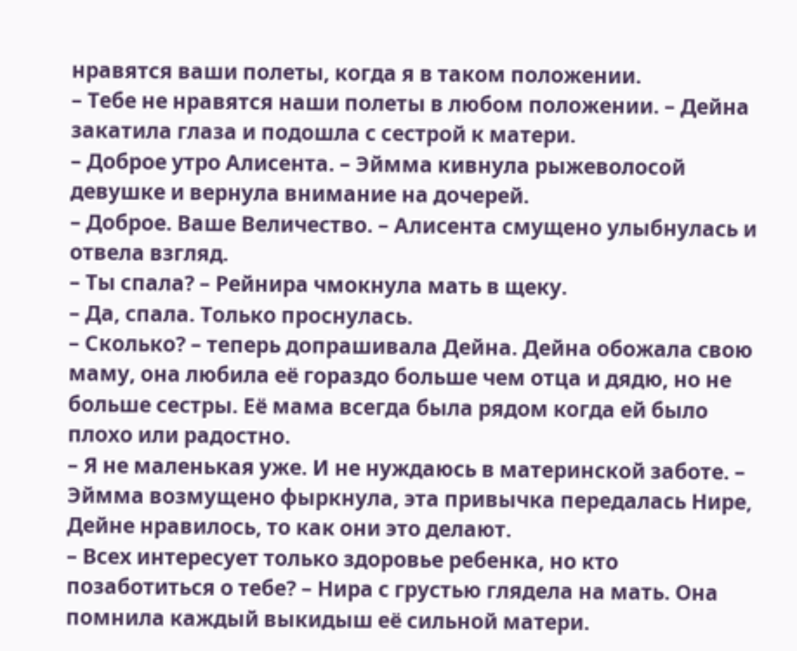нравятся ваши полеты, когда я в таком положении.
– Тебе не нравятся наши полеты в любом положении. – Дейна закатила глаза и подошла с сестрой к матери.
– Доброе утро Алисента. – Эймма кивнула рыжеволосой девушке и вернула внимание на дочерей.
– Доброе. Ваше Величество. – Алисента смущено улыбнулась и отвела взгляд.
– Ты спала? – Рейнира чмокнула мать в щеку.
– Да, спала. Только проснулась.
– Сколько? – теперь допрашивала Дейна. Дейна обожала свою маму, она любила её гораздо больше чем отца и дядю, но не больше сестры. Её мама всегда была рядом когда ей было плохо или радостно.
– Я не маленькая уже. И не нуждаюсь в материнской заботе. – Эймма возмущено фыркнула, эта привычка передалась Нире, Дейне нравилось, то как они это делают.
– Всех интересует только здоровье ребенка, но кто позаботиться о тебе? – Нира с грустью глядела на мать. Она помнила каждый выкидыш её сильной матери.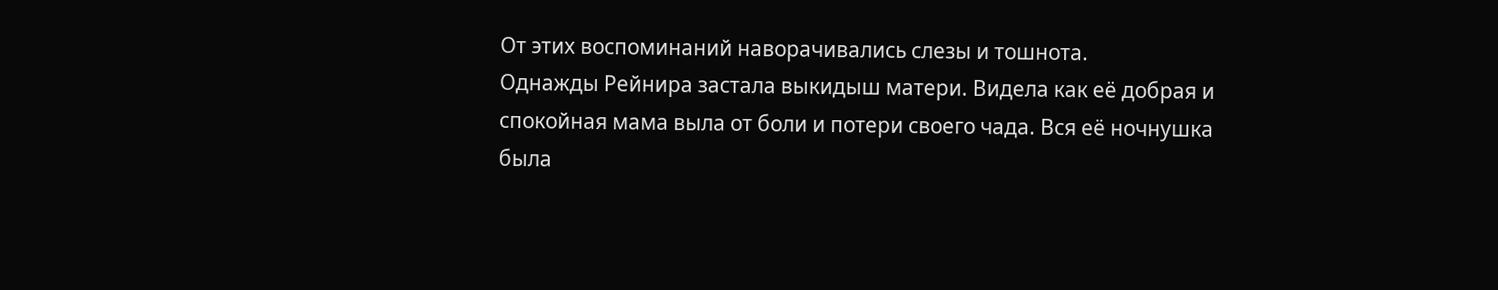От этих воспоминаний наворачивались слезы и тошнота.
Однажды Рейнира застала выкидыш матери. Видела как её добрая и спокойная мама выла от боли и потери своего чада. Вся её ночнушка была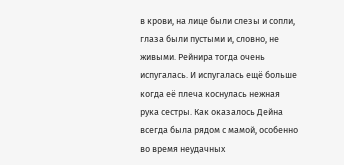в крови, на лице были слезы и сопли, глаза были пустыми и, словно, не живыми. Рейнира тогда очень испугалась. И испугалась ещё больше когда её плеча коснулась нежная рука сестры. Как оказалось Дейна всегда была рядом с мамой, особенно во время неудачных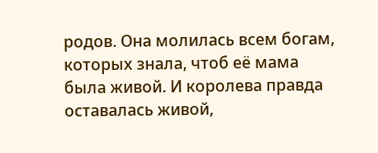родов. Она молилась всем богам, которых знала, чтоб её мама была живой. И королева правда оставалась живой,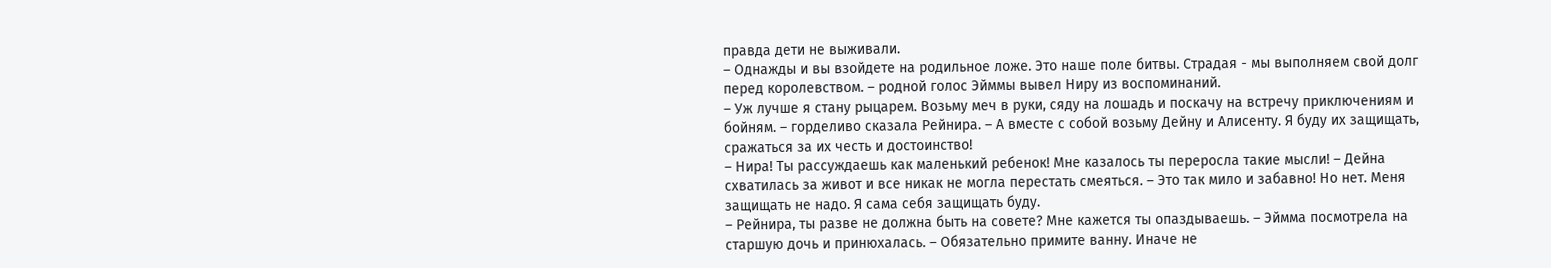правда дети не выживали.
– Однажды и вы взойдете на родильное ложе. Это наше поле битвы. Страдая - мы выполняем свой долг перед королевством. – родной голос Эйммы вывел Ниру из воспоминаний.
– Уж лучше я стану рыцарем. Возьму меч в руки, сяду на лошадь и поскачу на встречу приключениям и бойням. – горделиво сказала Рейнира. – А вместе с собой возьму Дейну и Алисенту. Я буду их защищать, сражаться за их честь и достоинство!
– Нира! Ты рассуждаешь как маленький ребенок! Мне казалось ты переросла такие мысли! – Дейна схватилась за живот и все никак не могла перестать смеяться. – Это так мило и забавно! Но нет. Меня защищать не надо. Я сама себя защищать буду.
– Рейнира, ты разве не должна быть на совете? Мне кажется ты опаздываешь. – Эймма посмотрела на старшую дочь и принюхалась. – Обязательно примите ванну. Иначе не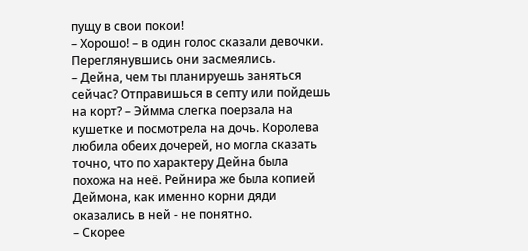пущу в свои покои!
– Хорошо! – в один голос сказали девочки. Переглянувшись они засмеялись.
– Дейна, чем ты планируешь заняться сейчас? Отправишься в септу или пойдешь на корт? – Эймма слегка поерзала на кушетке и посмотрела на дочь. Королева любила обеих дочерей, но могла сказать точно, что по характеру Дейна была похожа на неё. Рейнира же была копией Деймона, как именно корни дяди оказались в ней - не понятно.
– Скорее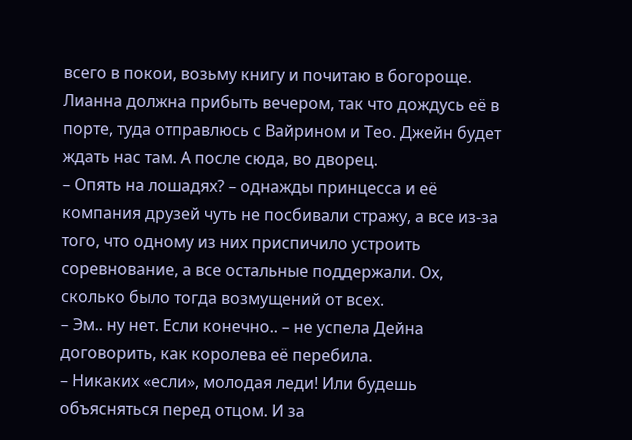всего в покои, возьму книгу и почитаю в богороще. Лианна должна прибыть вечером, так что дождусь её в порте, туда отправлюсь с Вайрином и Тео. Джейн будет ждать нас там. А после сюда, во дворец.
– Опять на лошадях? – однажды принцесса и её компания друзей чуть не посбивали стражу, а все из-за того, что одному из них приспичило устроить соревнование, а все остальные поддержали. Ох, сколько было тогда возмущений от всех.
– Эм.. ну нет. Если конечно.. – не успела Дейна договорить, как королева её перебила.
– Никаких «если», молодая леди! Или будешь объясняться перед отцом. И за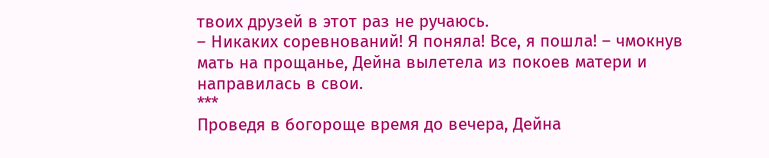твоих друзей в этот раз не ручаюсь.
– Никаких соревнований! Я поняла! Все, я пошла! – чмокнув мать на прощанье, Дейна вылетела из покоев матери и направилась в свои.
***
Проведя в богороще время до вечера, Дейна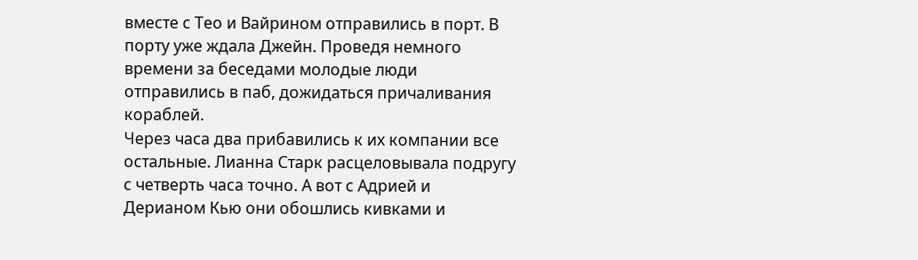вместе с Тео и Вайрином отправились в порт. В порту уже ждала Джейн. Проведя немного времени за беседами молодые люди отправились в паб, дожидаться причаливания кораблей.
Через часа два прибавились к их компании все остальные. Лианна Старк расцеловывала подругу с четверть часа точно. А вот с Адрией и Дерианом Кью они обошлись кивками и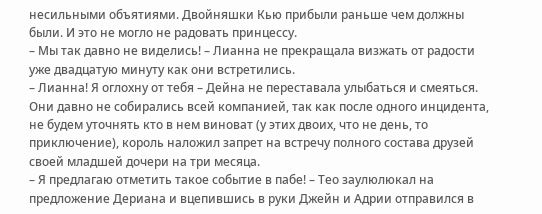несильными объятиями. Двойняшки Кью прибыли раньше чем должны были. И это не могло не радовать принцессу.
– Мы так давно не виделись! – Лианна не прекращала визжать от радости уже двадцатую минуту как они встретились.
– Лианна! Я оглохну от тебя – Дейна не переставала улыбаться и смеяться. Они давно не собирались всей компанией, так как после одного инцидента, не будем уточнять кто в нем виноват (у этих двоих, что не день, то приключение), король наложил запрет на встречу полного состава друзей своей младшей дочери на три месяца.
– Я предлагаю отметить такое событие в пабе! – Тео заулюлюкал на предложение Дериана и вцепившись в руки Джейн и Адрии отправился в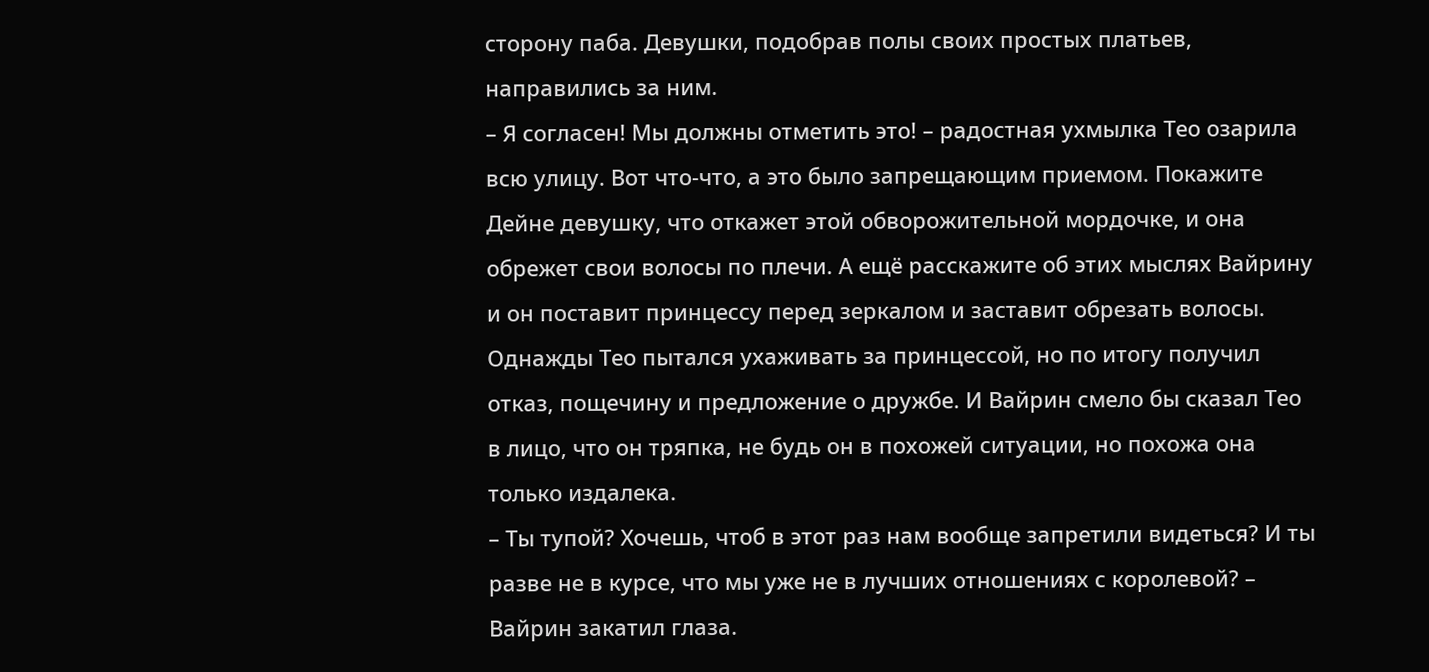сторону паба. Девушки, подобрав полы своих простых платьев, направились за ним.
– Я согласен! Мы должны отметить это! – радостная ухмылка Тео озарила всю улицу. Вот что-что, а это было запрещающим приемом. Покажите Дейне девушку, что откажет этой обворожительной мордочке, и она обрежет свои волосы по плечи. А ещё расскажите об этих мыслях Вайрину и он поставит принцессу перед зеркалом и заставит обрезать волосы.
Однажды Тео пытался ухаживать за принцессой, но по итогу получил отказ, пощечину и предложение о дружбе. И Вайрин смело бы сказал Тео в лицо, что он тряпка, не будь он в похожей ситуации, но похожа она только издалека.
– Ты тупой? Хочешь, чтоб в этот раз нам вообще запретили видеться? И ты разве не в курсе, что мы уже не в лучших отношениях с королевой? – Вайрин закатил глаза.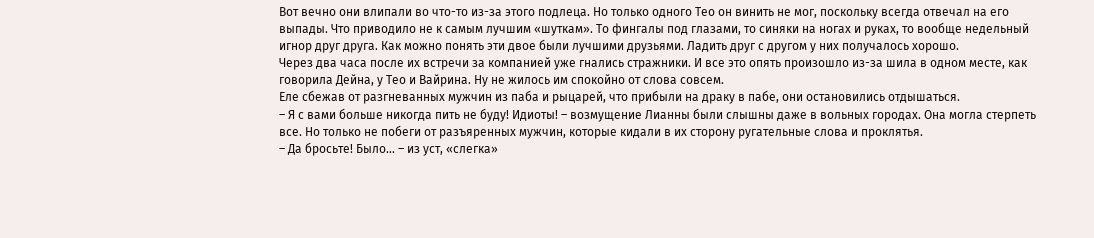Вот вечно они влипали во что-то из-за этого подлеца. Но только одного Тео он винить не мог, поскольку всегда отвечал на его выпады. Что приводило не к самым лучшим «шуткам». То фингалы под глазами, то синяки на ногах и руках, то вообще недельный игнор друг друга. Как можно понять эти двое были лучшими друзьями. Ладить друг с другом у них получалось хорошо.
Через два часа после их встречи за компанией уже гнались стражники. И все это опять произошло из-за шила в одном месте, как говорила Дейна, у Тео и Вайрина. Ну не жилось им спокойно от слова совсем.
Еле сбежав от разгневанных мужчин из паба и рыцарей, что прибыли на драку в пабе, они остановились отдышаться.
– Я с вами больше никогда пить не буду! Идиоты! – возмущение Лианны были слышны даже в вольных городах. Она могла стерпеть все. Но только не побеги от разъяренных мужчин, которые кидали в их сторону ругательные слова и проклятья.
– Да бросьте! Было... – из уст, «слегка»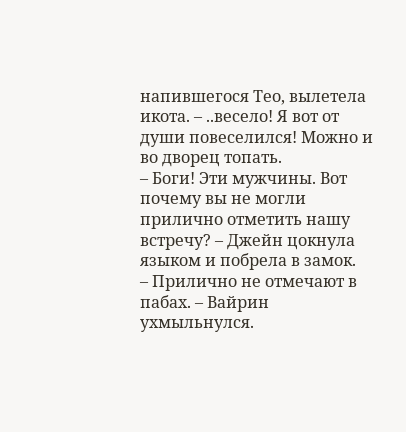напившегося Тео, вылетела икота. – ..весело! Я вот от души повеселился! Можно и во дворец топать.
– Боги! Эти мужчины. Вот почему вы не могли прилично отметить нашу встречу? – Джейн цокнула языком и побрела в замок.
– Прилично не отмечают в пабах. – Вайрин ухмыльнулся.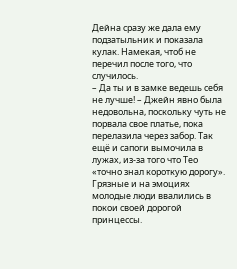Дейна сразу же дала ему подзатыльник и показала кулак. Намекая, чтоб не перечил после того, что случилось.
– Да ты и в замке ведешь себя не лучше! – Джейн явно была недовольна, поскольку чуть не порвала свое платье, пока перелазила через забор. Так ещё и сапоги вымочила в лужах, из-за того что Тео «точно знал короткую дорогу».
Грязные и на эмоциях молодые люди ввалились в покои своей дорогой принцессы.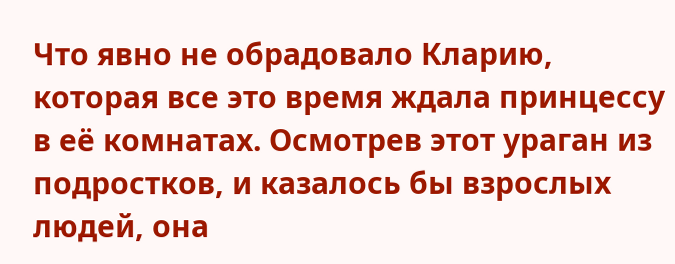Что явно не обрадовало Кларию, которая все это время ждала принцессу в её комнатах. Осмотрев этот ураган из подростков, и казалось бы взрослых людей, она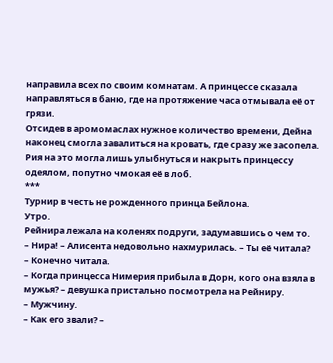направила всех по своим комнатам. А принцессе сказала направляться в баню, где на протяжение часа отмывала её от грязи.
Отсидев в аромомаслах нужное количество времени, Дейна наконец смогла завалиться на кровать, где сразу же засопела. Рия на это могла лишь улыбнуться и накрыть принцессу одеялом, попутно чмокая её в лоб.
***
Турнир в честь не рожденного принца Бейлона.
Утро.
Рейнира лежала на коленях подруги, задумавшись о чем то.
– Нира! – Алисента недовольно нахмурилась. – Ты её читала?
– Конечно читала.
– Когда принцесса Нимерия прибыла в Дорн, кого она взяла в мужья? – девушка пристально посмотрела на Рейниру.
– Мужчину.
– Как его звали? –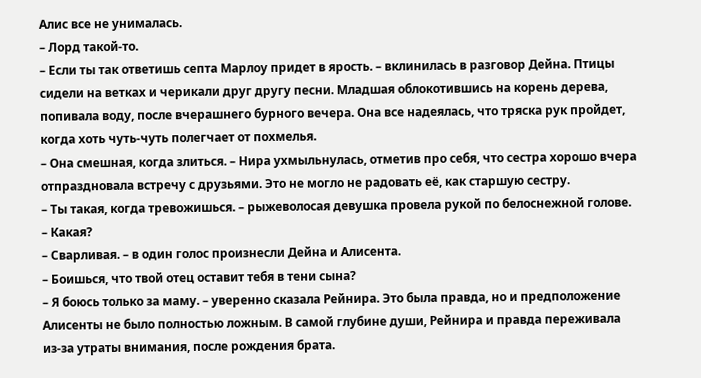Алис все не унималась.
– Лорд такой-то.
– Если ты так ответишь септа Марлоу придет в ярость. – вклинилась в разговор Дейна. Птицы сидели на ветках и черикали друг другу песни. Младшая облокотившись на корень дерева, попивала воду, после вчерашнего бурного вечера. Она все надеялась, что тряска рук пройдет, когда хоть чуть-чуть полегчает от похмелья.
– Она смешная, когда злиться. – Нира ухмыльнулась, отметив про себя, что сестра хорошо вчера отпраздновала встречу с друзьями. Это не могло не радовать её, как старшую сестру.
– Ты такая, когда тревожишься. – рыжеволосая девушка провела рукой по белоснежной голове.
– Какая?
– Сварливая. – в один голос произнесли Дейна и Алисента.
– Боишься, что твой отец оставит тебя в тени сына?
– Я боюсь только за маму. – уверенно сказала Рейнира. Это была правда, но и предположение Алисенты не было полностью ложным. В самой глубине души, Рейнира и правда переживала из-за утраты внимания, после рождения брата.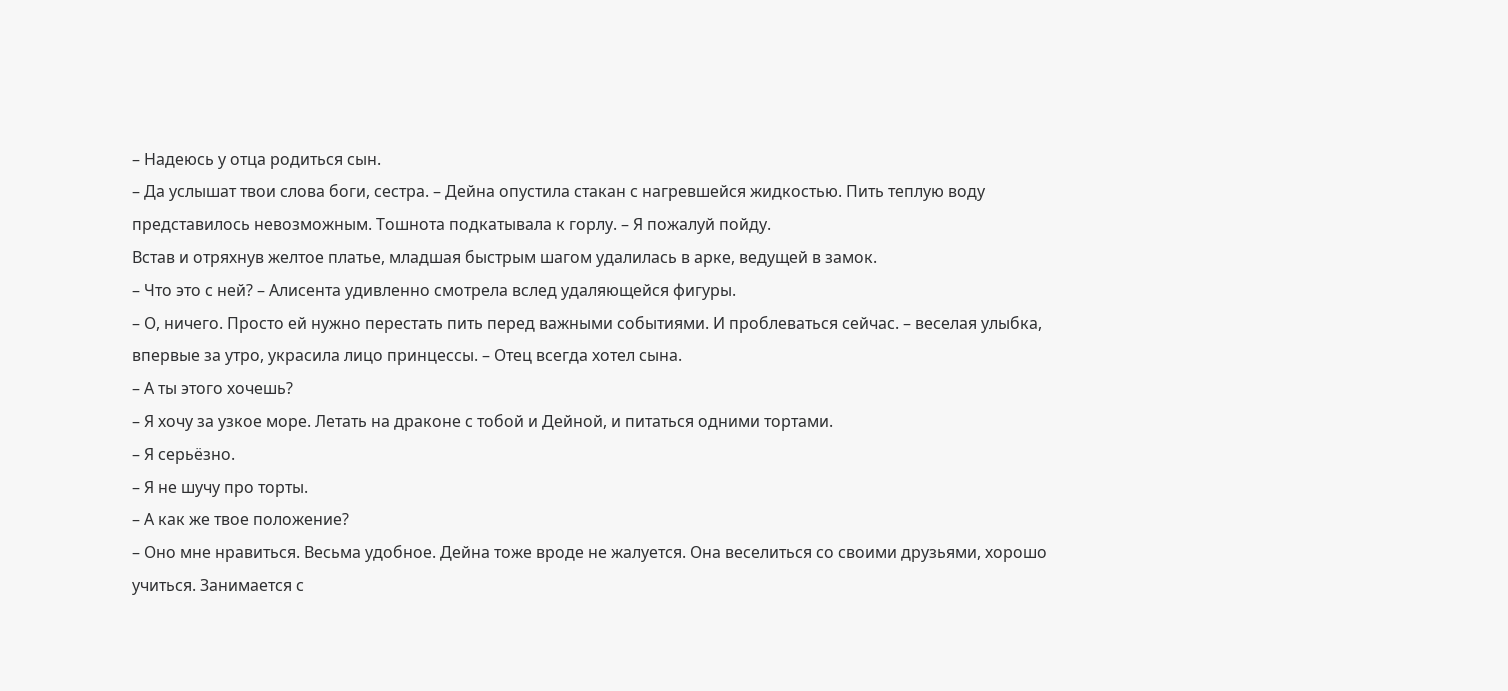– Надеюсь у отца родиться сын.
– Да услышат твои слова боги, сестра. – Дейна опустила стакан с нагревшейся жидкостью. Пить теплую воду представилось невозможным. Тошнота подкатывала к горлу. – Я пожалуй пойду.
Встав и отряхнув желтое платье, младшая быстрым шагом удалилась в арке, ведущей в замок.
– Что это с ней? – Алисента удивленно смотрела вслед удаляющейся фигуры.
– О, ничего. Просто ей нужно перестать пить перед важными событиями. И проблеваться сейчас. – веселая улыбка, впервые за утро, украсила лицо принцессы. – Отец всегда хотел сына.
– А ты этого хочешь?
– Я хочу за узкое море. Летать на драконе с тобой и Дейной, и питаться одними тортами.
– Я серьёзно.
– Я не шучу про торты.
– А как же твое положение?
– Оно мне нравиться. Весьма удобное. Дейна тоже вроде не жалуется. Она веселиться со своими друзьями, хорошо учиться. Занимается с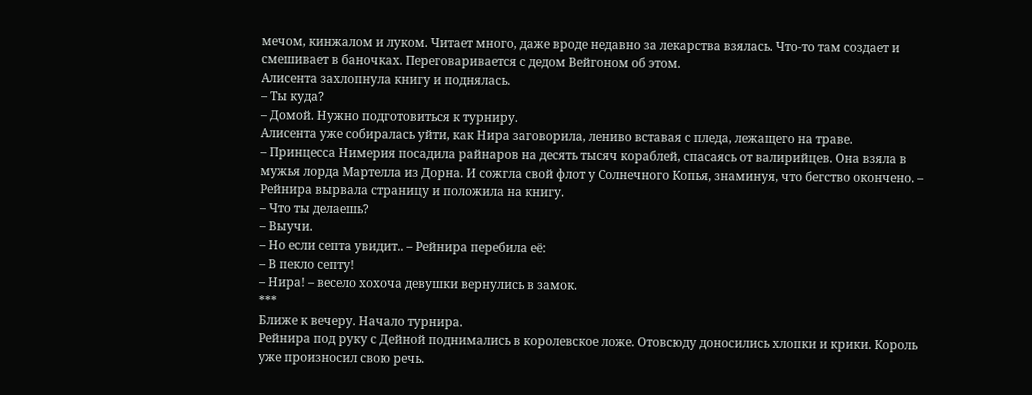мечом, кинжалом и луком. Читает много, даже вроде недавно за лекарства взялась. Что-то там создает и смешивает в баночках. Переговаривается с дедом Вейгоном об этом.
Алисента захлопнула книгу и поднялась.
– Ты куда?
– Домой. Нужно подготовиться к турниру.
Алисента уже собиралась уйти, как Нира заговорила, лениво вставая с пледа, лежащего на траве.
– Принцесса Нимерия посадила райнаров на десять тысяч кораблей, спасаясь от валирийцев. Она взяла в мужья лорда Мартелла из Дорна. И сожгла свой флот у Солнечного Копья, знаминуя, что бегство окончено. – Рейнира вырвала страницу и положила на книгу.
– Что ты делаешь?
– Выучи.
– Но если септа увидит.. – Рейнира перебила её:
– В пекло септу!
– Нира! – весело хохоча девушки вернулись в замок.
***
Ближе к вечеру. Начало турнира.
Рейнира под руку с Дейной поднимались в королевское ложе. Отовсюду доносились хлопки и крики. Король уже произносил свою речь.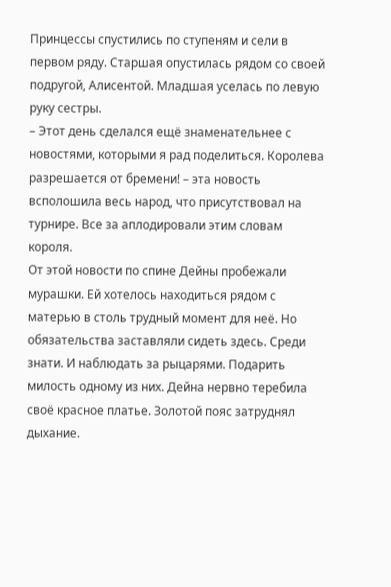Принцессы спустились по ступеням и сели в первом ряду. Старшая опустилась рядом со своей подругой, Алисентой. Младшая уселась по левую руку сестры.
– Этот день сделался ещё знаменательнее с новостями, которыми я рад поделиться. Королева разрешается от бремени! – эта новость всполошила весь народ, что присутствовал на турнире. Все за аплодировали этим словам короля.
От этой новости по спине Дейны пробежали мурашки. Ей хотелось находиться рядом с матерью в столь трудный момент для неё. Но обязательства заставляли сидеть здесь. Среди знати. И наблюдать за рыцарями. Подарить милость одному из них. Дейна нервно теребила своё красное платье. Золотой пояс затруднял дыхание.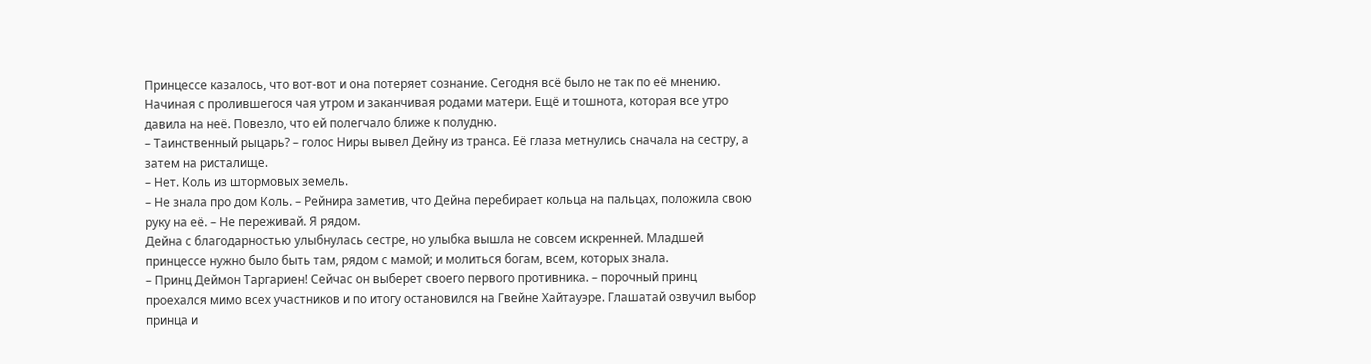Принцессе казалось, что вот-вот и она потеряет сознание. Сегодня всё было не так по её мнению. Начиная с пролившегося чая утром и заканчивая родами матери. Ещё и тошнота, которая все утро давила на неё. Повезло, что ей полегчало ближе к полудню.
– Таинственный рыцарь? – голос Ниры вывел Дейну из транса. Её глаза метнулись сначала на сестру, а затем на ристалище.
– Нет. Коль из штормовых земель.
– Не знала про дом Коль. – Рейнира заметив, что Дейна перебирает кольца на пальцах, положила свою руку на её. – Не переживай. Я рядом.
Дейна с благодарностью улыбнулась сестре, но улыбка вышла не совсем искренней. Младшей принцессе нужно было быть там, рядом с мамой; и молиться богам, всем, которых знала.
– Принц Деймон Таргариен! Сейчас он выберет своего первого противника. – порочный принц проехался мимо всех участников и по итогу остановился на Гвейне Хайтауэре. Глашатай озвучил выбор принца и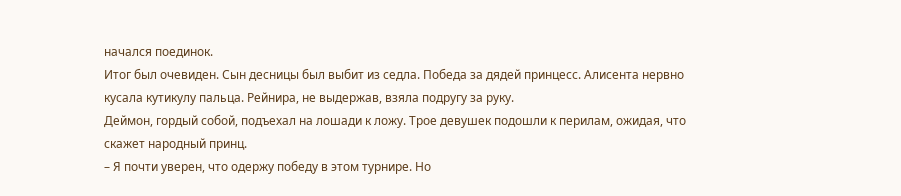начался поединок.
Итог был очевиден. Сын десницы был выбит из седла. Победа за дядей принцесс. Алисента нервно кусала кутикулу пальца. Рейнира, не выдержав, взяла подругу за руку.
Деймон, гордый собой, подъехал на лошади к ложу. Трое девушек подошли к перилам, ожидая, что скажет народный принц.
– Я почти уверен, что одержу победу в этом турнире. Но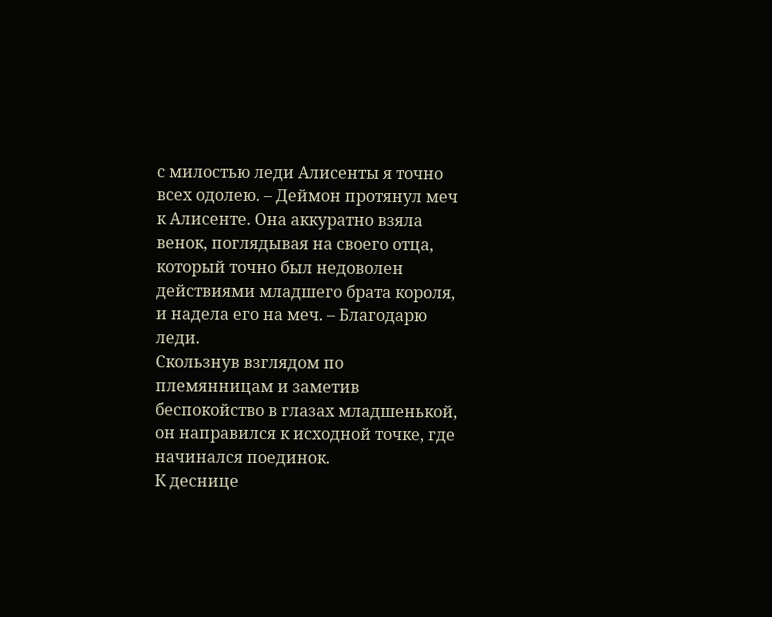с милостью леди Алисенты я точно всех одолею. – Деймон протянул меч к Алисенте. Она аккуратно взяла венок, поглядывая на своего отца, который точно был недоволен действиями младшего брата короля, и надела его на меч. – Благодарю леди.
Скользнув взглядом по племянницам и заметив беспокойство в глазах младшенькой, он направился к исходной точке, где начинался поединок.
К деснице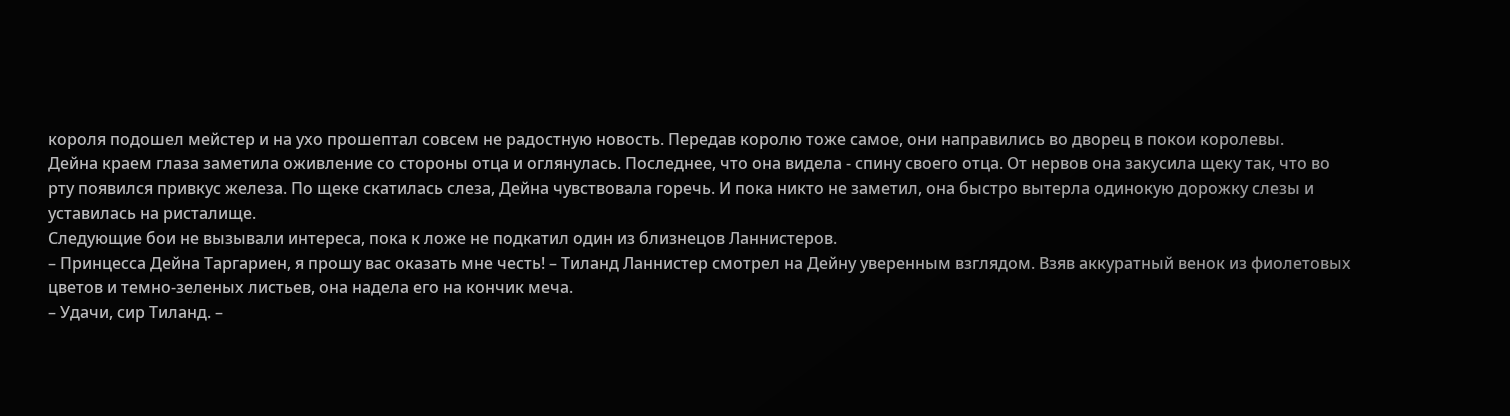короля подошел мейстер и на ухо прошептал совсем не радостную новость. Передав королю тоже самое, они направились во дворец в покои королевы.
Дейна краем глаза заметила оживление со стороны отца и оглянулась. Последнее, что она видела - спину своего отца. От нервов она закусила щеку так, что во рту появился привкус железа. По щеке скатилась слеза, Дейна чувствовала горечь. И пока никто не заметил, она быстро вытерла одинокую дорожку слезы и уставилась на ристалище.
Следующие бои не вызывали интереса, пока к ложе не подкатил один из близнецов Ланнистеров.
– Принцесса Дейна Таргариен, я прошу вас оказать мне честь! – Тиланд Ланнистер смотрел на Дейну уверенным взглядом. Взяв аккуратный венок из фиолетовых цветов и темно-зеленых листьев, она надела его на кончик меча.
– Удачи, сир Тиланд. –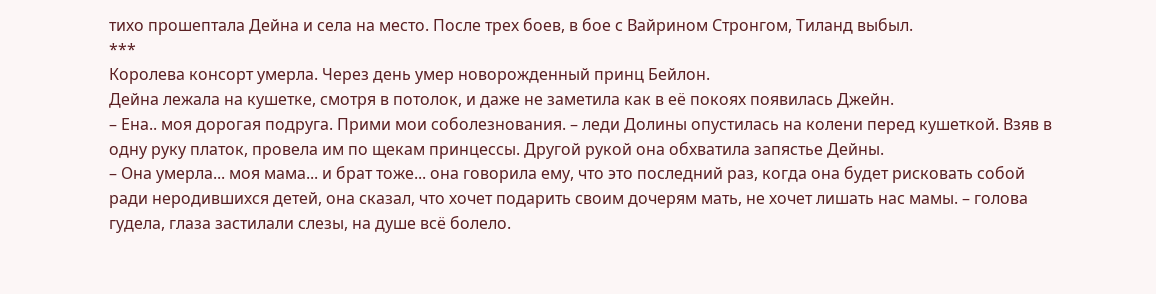тихо прошептала Дейна и села на место. После трех боев, в бое с Вайрином Стронгом, Тиланд выбыл.
***
Королева консорт умерла. Через день умер новорожденный принц Бейлон.
Дейна лежала на кушетке, смотря в потолок, и даже не заметила как в её покоях появилась Джейн.
– Ена.. моя дорогая подруга. Прими мои соболезнования. – леди Долины опустилась на колени перед кушеткой. Взяв в одну руку платок, провела им по щекам принцессы. Другой рукой она обхватила запястье Дейны.
– Она умерла... моя мама... и брат тоже... она говорила ему, что это последний раз, когда она будет рисковать собой ради неродившихся детей, она сказал, что хочет подарить своим дочерям мать, не хочет лишать нас мамы. – голова гудела, глаза застилали слезы, на душе всё болело.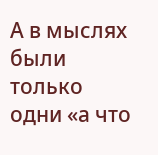А в мыслях были только одни «а что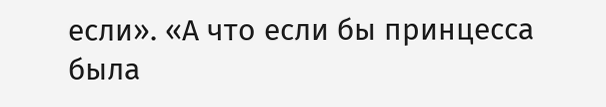если». «А что если бы принцесса была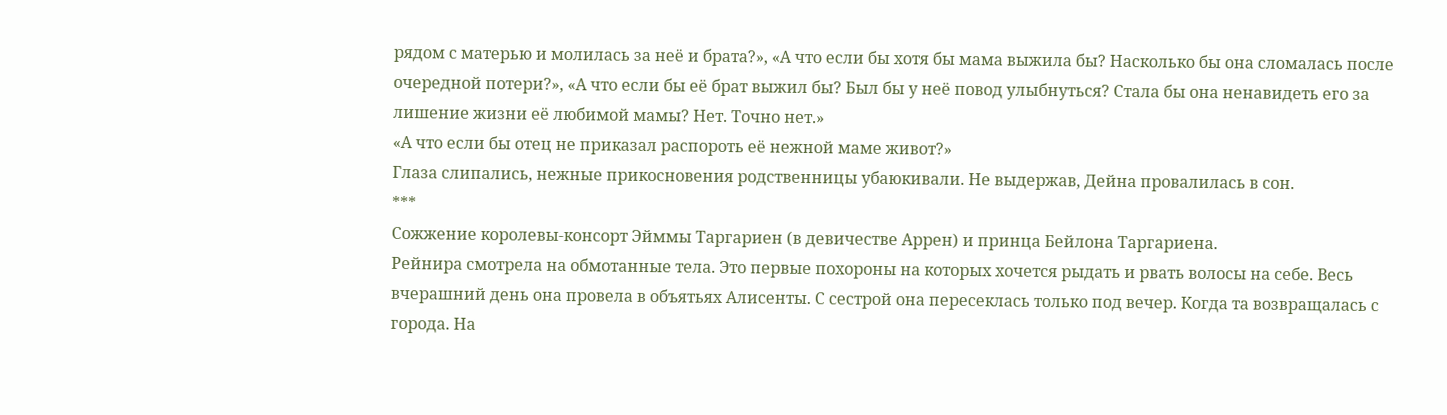рядом с матерью и молилась за неё и брата?», «А что если бы хотя бы мама выжила бы? Насколько бы она сломалась после очередной потери?», «А что если бы её брат выжил бы? Был бы у неё повод улыбнуться? Стала бы она ненавидеть его за лишение жизни её любимой мамы? Нет. Точно нет.»
«А что если бы отец не приказал распороть её нежной маме живот?»
Глаза слипались, нежные прикосновения родственницы убаюкивали. Не выдержав, Дейна провалилась в сон.
***
Сожжение королевы-консорт Эйммы Таргариен (в девичестве Аррен) и принца Бейлона Таргариена.
Рейнира смотрела на обмотанные тела. Это первые похороны на которых хочется рыдать и рвать волосы на себе. Весь вчерашний день она провела в объятьях Алисенты. С сестрой она пересеклась только под вечер. Когда та возвращалась с города. На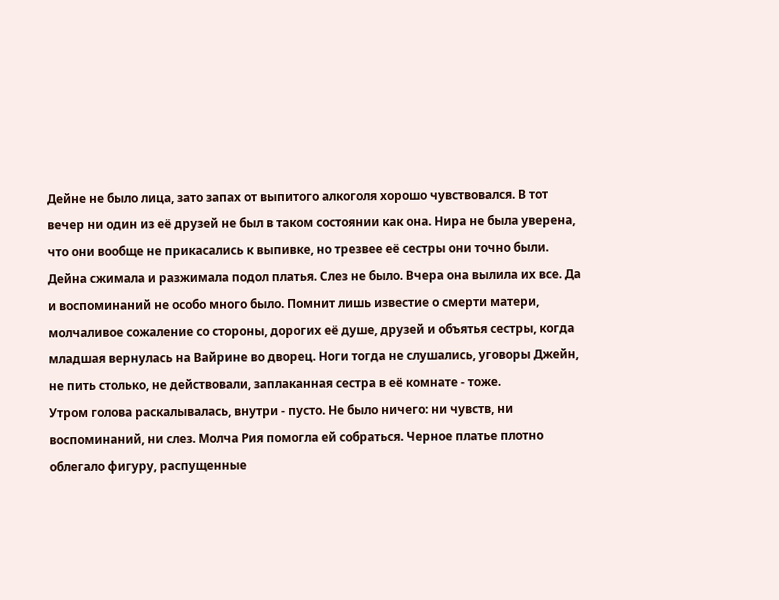Дейне не было лица, зато запах от выпитого алкоголя хорошо чувствовался. В тот вечер ни один из её друзей не был в таком состоянии как она. Нира не была уверена, что они вообще не прикасались к выпивке, но трезвее её сестры они точно были.
Дейна сжимала и разжимала подол платья. Слез не было. Вчера она вылила их все. Да и воспоминаний не особо много было. Помнит лишь известие о смерти матери, молчаливое сожаление со стороны, дорогих её душе, друзей и объятья сестры, когда младшая вернулась на Вайрине во дворец. Ноги тогда не слушались, уговоры Джейн, не пить столько, не действовали, заплаканная сестра в её комнате - тоже.
Утром голова раскалывалась, внутри - пусто. Не было ничего: ни чувств, ни воспоминаний, ни слез. Молча Рия помогла ей собраться. Черное платье плотно облегало фигуру, распущенные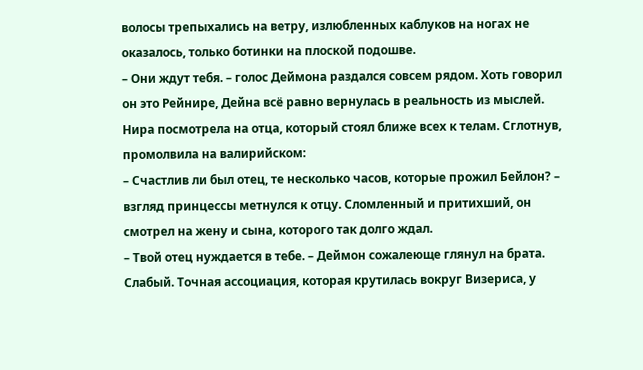волосы трепыхались на ветру, излюбленных каблуков на ногах не оказалось, только ботинки на плоской подошве.
– Они ждут тебя. – голос Деймона раздался совсем рядом. Хоть говорил он это Рейнире, Дейна всё равно вернулась в реальность из мыслей.
Нира посмотрела на отца, который стоял ближе всех к телам. Сглотнув, промолвила на валирийском:
– Счастлив ли был отец, те несколько часов, которые прожил Бейлон? – взгляд принцессы метнулся к отцу. Сломленный и притихший, он смотрел на жену и сына, которого так долго ждал.
– Твой отец нуждается в тебе. – Деймон сожалеюще глянул на брата. Слабый. Точная ассоциация, которая крутилась вокруг Визериса, у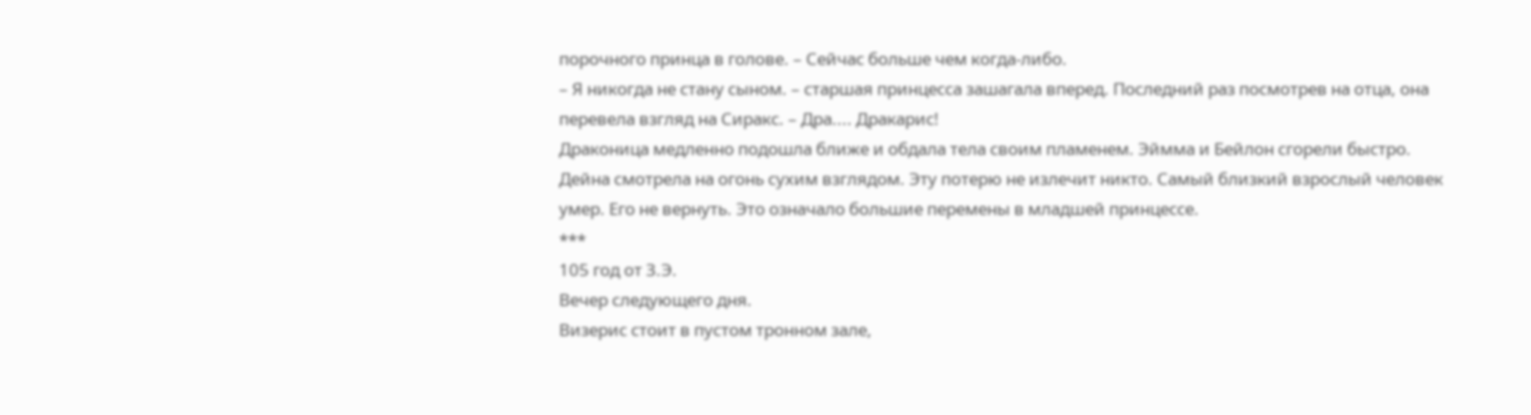порочного принца в голове. – Сейчас больше чем когда-либо.
– Я никогда не стану сыном. – старшая принцесса зашагала вперед. Последний раз посмотрев на отца, она перевела взгляд на Сиракс. – Дра.... Дракарис!
Драконица медленно подошла ближе и обдала тела своим пламенем. Эймма и Бейлон сгорели быстро. Дейна смотрела на огонь сухим взглядом. Эту потерю не излечит никто. Самый близкий взрослый человек умер. Его не вернуть. Это означало большие перемены в младшей принцессе.
***
105 год от З.Э.
Вечер следующего дня.
Визерис стоит в пустом тронном зале,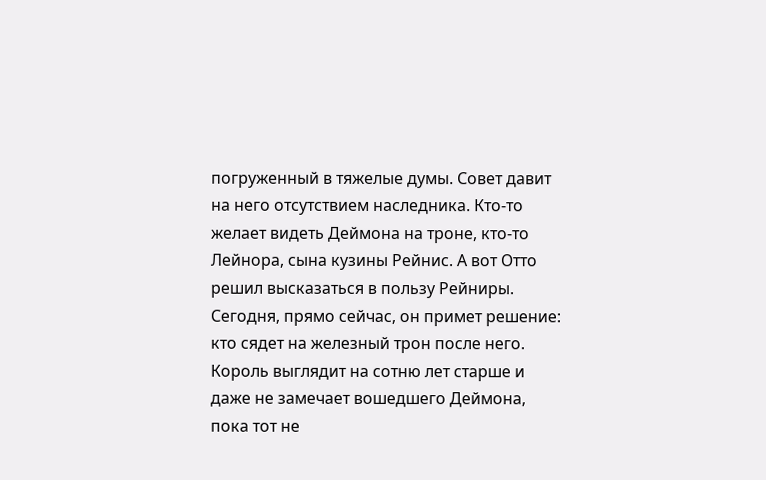погруженный в тяжелые думы. Совет давит на него отсутствием наследника. Кто-то желает видеть Деймона на троне, кто-то Лейнора, сына кузины Рейнис. А вот Отто решил высказаться в пользу Рейниры. Сегодня, прямо сейчас, он примет решение: кто сядет на железный трон после него.
Король выглядит на сотню лет старше и даже не замечает вошедшего Деймона, пока тот не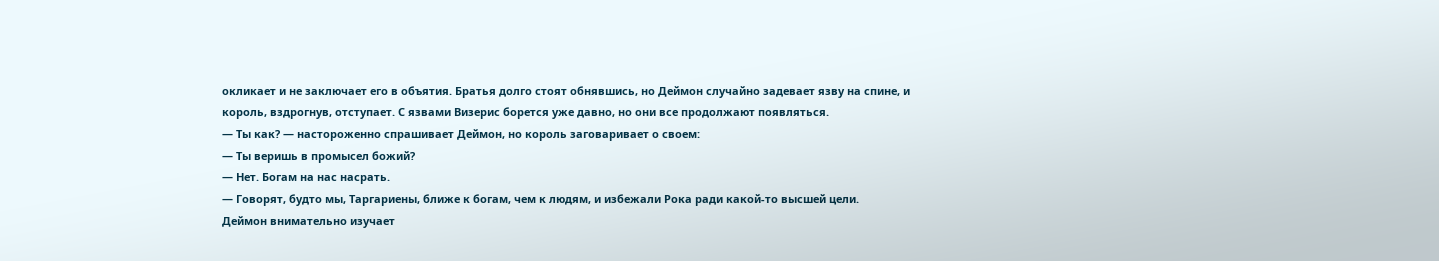окликает и не заключает его в объятия. Братья долго стоят обнявшись, но Деймон случайно задевает язву на спине, и король, вздрогнув, отступает. С язвами Визерис борется уже давно, но они все продолжают появляться.
— Ты как? — настороженно спрашивает Деймон, но король заговаривает о своем:
— Ты веришь в промысел божий?
— Нет. Богам на нас насрать.
— Говорят, будто мы, Таргариены, ближе к богам, чем к людям, и избежали Рока ради какой-то высшей цели.
Деймон внимательно изучает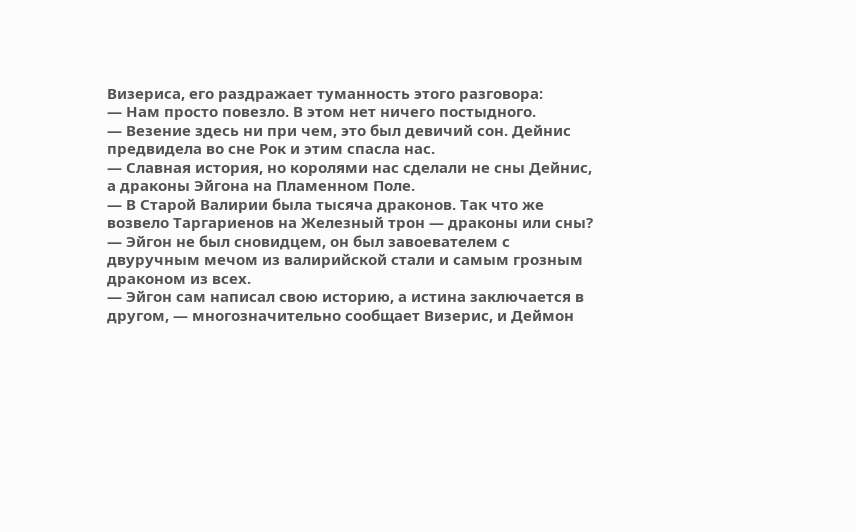Визериса, его раздражает туманность этого разговора:
— Нам просто повезло. В этом нет ничего постыдного.
— Везение здесь ни при чем, это был девичий сон. Дейнис предвидела во сне Рок и этим спасла нас.
— Славная история, но королями нас сделали не сны Дейнис, а драконы Эйгона на Пламенном Поле.
— В Старой Валирии была тысяча драконов. Так что же возвело Таргариенов на Железный трон — драконы или сны?
— Эйгон не был сновидцем, он был завоевателем с двуручным мечом из валирийской стали и самым грозным драконом из всех.
— Эйгон сам написал свою историю, а истина заключается в другом, — многозначительно сообщает Визерис, и Деймон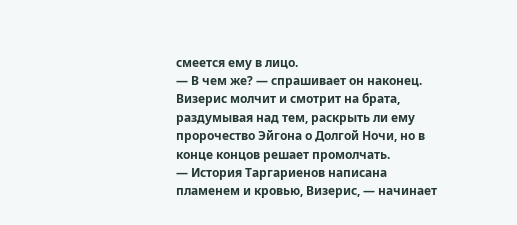смеется ему в лицо.
— В чем же? — спрашивает он наконец.
Визерис молчит и смотрит на брата, раздумывая над тем, раскрыть ли ему пророчество Эйгона о Долгой Ночи, но в конце концов решает промолчать.
— История Таргариенов написана пламенем и кровью, Визерис, — начинает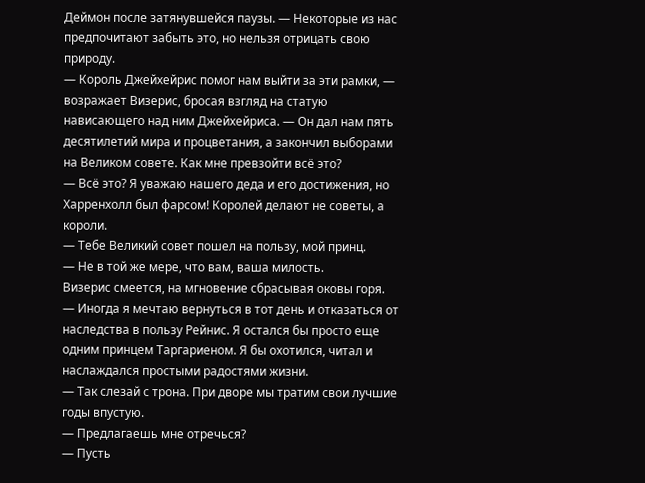Деймон после затянувшейся паузы. — Некоторые из нас предпочитают забыть это, но нельзя отрицать свою природу.
— Король Джейхейрис помог нам выйти за эти рамки, — возражает Визерис, бросая взгляд на статую нависающего над ним Джейхейриса. — Он дал нам пять десятилетий мира и процветания, а закончил выборами на Великом совете. Как мне превзойти всё это?
— Всё это? Я уважаю нашего деда и его достижения, но Харренхолл был фарсом! Королей делают не советы, а короли.
— Тебе Великий совет пошел на пользу, мой принц.
— Не в той же мере, что вам, ваша милость.
Визерис смеется, на мгновение сбрасывая оковы горя.
— Иногда я мечтаю вернуться в тот день и отказаться от наследства в пользу Рейнис. Я остался бы просто еще одним принцем Таргариеном. Я бы охотился, читал и наслаждался простыми радостями жизни.
— Так слезай с трона. При дворе мы тратим свои лучшие годы впустую.
— Предлагаешь мне отречься?
— Пусть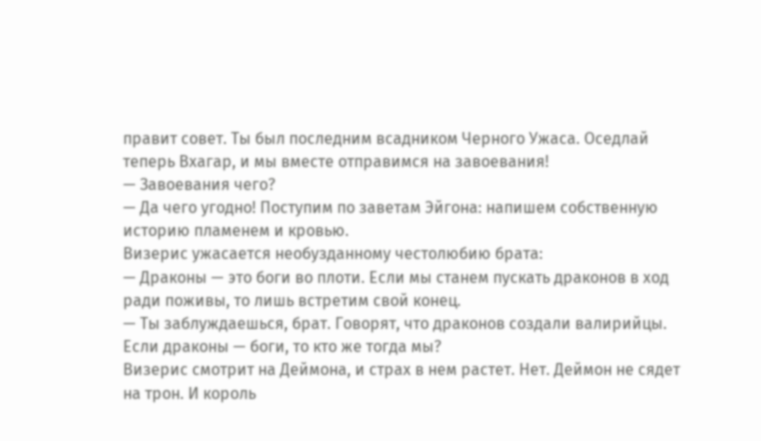правит совет. Ты был последним всадником Черного Ужаса. Оседлай теперь Вхагар, и мы вместе отправимся на завоевания!
— Завоевания чего?
— Да чего угодно! Поступим по заветам Эйгона: напишем собственную историю пламенем и кровью.
Визерис ужасается необузданному честолюбию брата:
— Драконы — это боги во плоти. Если мы станем пускать драконов в ход ради поживы, то лишь встретим свой конец.
— Ты заблуждаешься, брат. Говорят, что драконов создали валирийцы. Если драконы — боги, то кто же тогда мы?
Визерис смотрит на Деймона, и страх в нем растет. Нет. Деймон не сядет на трон. И король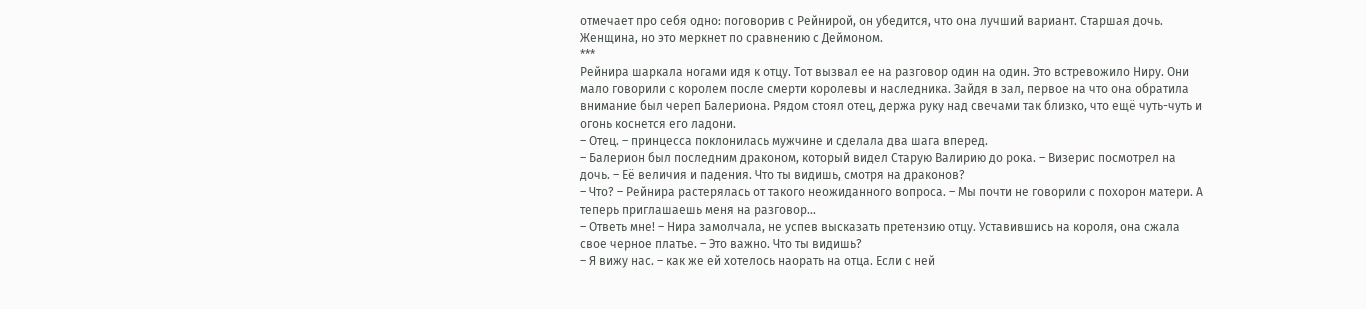отмечает про себя одно: поговорив с Рейнирой, он убедится, что она лучший вариант. Старшая дочь. Женщина, но это меркнет по сравнению с Деймоном.
***
Рейнира шаркала ногами идя к отцу. Тот вызвал ее на разговор один на один. Это встревожило Ниру. Они мало говорили с королем после смерти королевы и наследника. Зайдя в зал, первое на что она обратила внимание был череп Балериона. Рядом стоял отец, держа руку над свечами так близко, что ещё чуть-чуть и огонь коснется его ладони.
– Отец. – принцесса поклонилась мужчине и сделала два шага вперед.
– Балерион был последним драконом, который видел Старую Валирию до рока. – Визерис посмотрел на дочь. – Её величия и падения. Что ты видишь, смотря на драконов?
– Что? – Рейнира растерялась от такого неожиданного вопроса. – Мы почти не говорили с похорон матери. А теперь приглашаешь меня на разговор...
– Ответь мне! – Нира замолчала, не успев высказать претензию отцу. Уставившись на короля, она сжала свое черное платье. – Это важно. Что ты видишь?
– Я вижу нас. – как же ей хотелось наорать на отца. Если с ней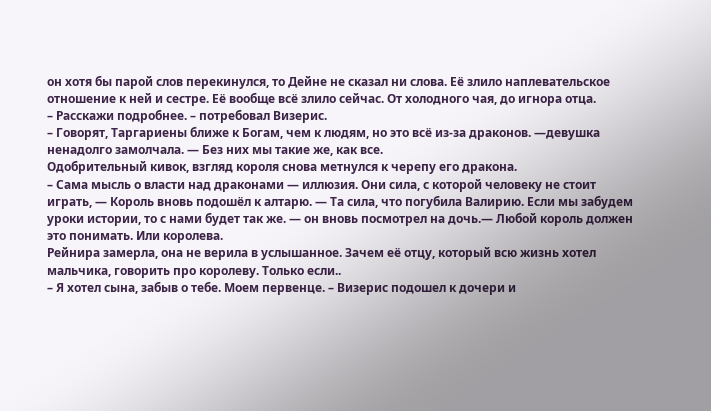он хотя бы парой слов перекинулся, то Дейне не сказал ни слова. Её злило наплевательское отношение к ней и сестре. Её вообще всё злило сейчас. От холодного чая, до игнора отца.
– Расскажи подробнее. – потребовал Визерис.
– Говорят, Таргариены ближе к Богам, чем к людям, но это всё из-за драконов. —девушка ненадолго замолчала. — Без них мы такие же, как все.
Одобрительный кивок, взгляд короля снова метнулся к черепу его дракона.
– Сама мысль о власти над драконами — иллюзия. Они сила, с которой человеку не стоит играть, — Король вновь подошёл к алтарю. — Та сила, что погубила Валирию. Если мы забудем уроки истории, то с нами будет так же. — он вновь посмотрел на дочь.— Любой король должен это понимать. Или королева.
Рейнира замерла, она не верила в услышанное. Зачем её отцу, который всю жизнь хотел мальчика, говорить про королеву. Только если..
– Я хотел сына, забыв о тебе. Моем первенце. – Визерис подошел к дочери и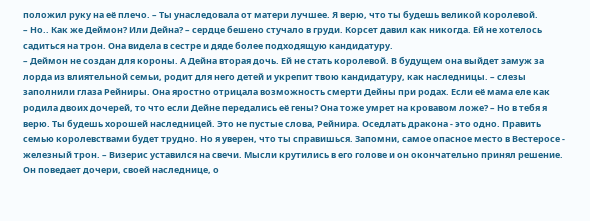положил руку на её плечо. – Ты унаследовала от матери лучшее. Я верю, что ты будешь великой королевой.
– Но.. Как же Деймон? Или Дейна? – сердце бешено стучало в груди. Корсет давил как никогда. Ей не хотелось садиться на трон. Она видела в сестре и дяде более подходящую кандидатуру.
– Деймон не создан для короны. А Дейна вторая дочь. Ей не стать королевой. В будущем она выйдет замуж за лорда из влиятельной семьи, родит для него детей и укрепит твою кандидатуру, как наследницы. – слезы заполнили глаза Рейниры. Она яростно отрицала возможность смерти Дейны при родах. Если её мама еле как родила двоих дочерей, то что если Дейне передались её гены? Она тоже умрет на кровавом ложе? – Но в тебя я верю. Ты будешь хорошей наследницей. Это не пустые слова, Рейнира. Оседлать дракона - это одно. Править семью королевствами будет трудно. Но я уверен, что ты справишься. Запомни, самое опасное место в Вестеросе - железный трон. – Визерис уставился на свечи. Мысли крутились в его голове и он окончательно принял решение. Он поведает дочери, своей наследнице, о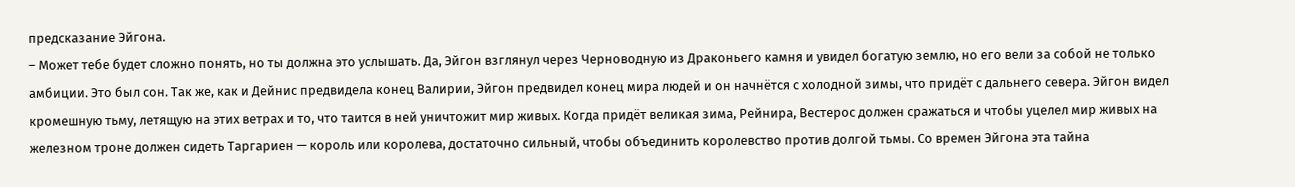предсказание Эйгона.
– Может тебе будет сложно понять, но ты должна это услышать. Да, Эйгон взглянул через Черноводную из Драконьего камня и увидел богатую землю, но его вели за собой не только амбиции. Это был сон. Так же, как и Дейнис предвидела конец Валирии, Эйгон предвидел конец мира людей и он начнётся с холодной зимы, что придёт с дальнего севера. Эйгон видел кромешную тьму, летящую на этих ветрах и то, что таится в ней уничтожит мир живых. Когда придёт великая зима, Рейнира, Вестерос должен сражаться и чтобы уцелел мир живых на железном троне должен сидеть Таргариен — король или королева, достаточно сильный, чтобы объединить королевство против долгой тьмы. Со времен Эйгона эта тайна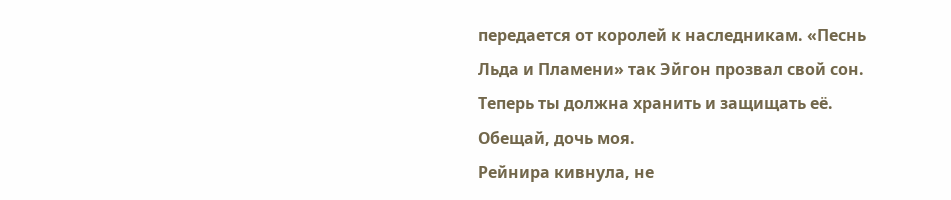передается от королей к наследникам. «Песнь Льда и Пламени» так Эйгон прозвал свой сон. Теперь ты должна хранить и защищать её. Обещай, дочь моя.
Рейнира кивнула, не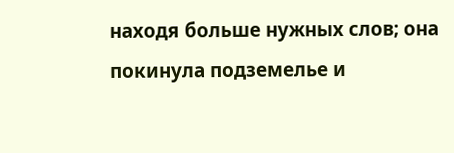находя больше нужных слов; она покинула подземелье и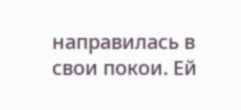направилась в свои покои. Ей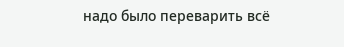надо было переварить всё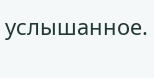услышанное.